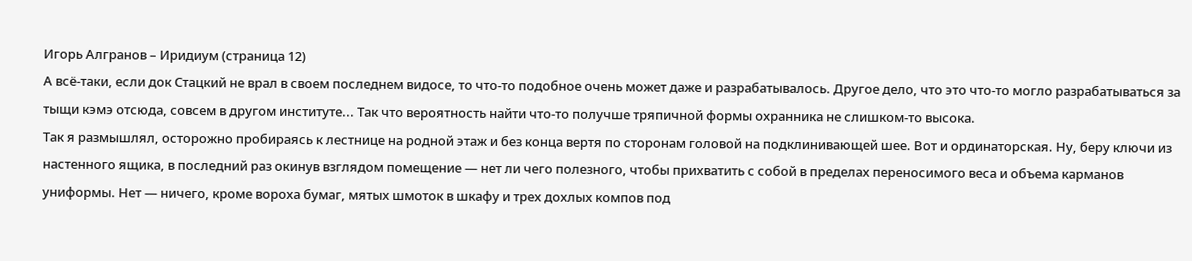Игорь Алгранов – Иридиум (страница 12)
А всё-таки, если док Стацкий не врал в своем последнем видосе, то что-то подобное очень может даже и разрабатывалось. Другое дело, что это что-то могло разрабатываться за тыщи кэмэ отсюда, совсем в другом институте... Так что вероятность найти что-то получше тряпичной формы охранника не слишком-то высока.
Так я размышлял, осторожно пробираясь к лестнице на родной этаж и без конца вертя по сторонам головой на подклинивающей шее. Вот и ординаторская. Ну, беру ключи из настенного ящика, в последний раз окинув взглядом помещение — нет ли чего полезного, чтобы прихватить с собой в пределах переносимого веса и объема карманов униформы. Нет — ничего, кроме вороха бумаг, мятых шмоток в шкафу и трех дохлых компов под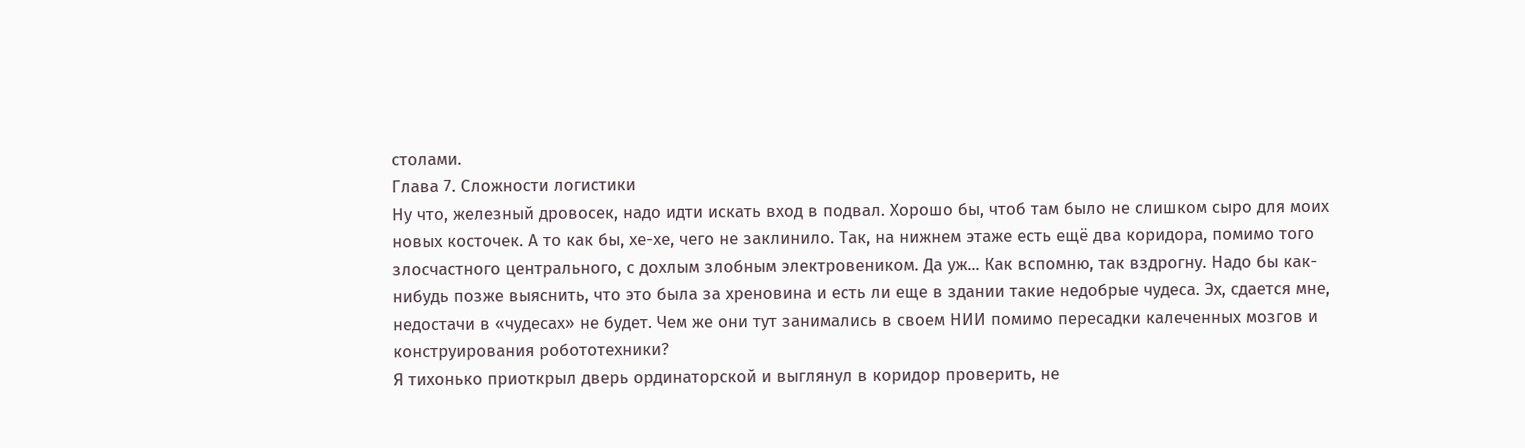столами.
Глава 7. Сложности логистики
Ну что, железный дровосек, надо идти искать вход в подвал. Хорошо бы, чтоб там было не слишком сыро для моих новых косточек. А то как бы, хе-хе, чего не заклинило. Так, на нижнем этаже есть ещё два коридора, помимо того злосчастного центрального, с дохлым злобным электровеником. Да уж... Как вспомню, так вздрогну. Надо бы как-нибудь позже выяснить, что это была за хреновина и есть ли еще в здании такие недобрые чудеса. Эх, сдается мне, недостачи в «чудесах» не будет. Чем же они тут занимались в своем НИИ помимо пересадки калеченных мозгов и конструирования робототехники?
Я тихонько приоткрыл дверь ординаторской и выглянул в коридор проверить, не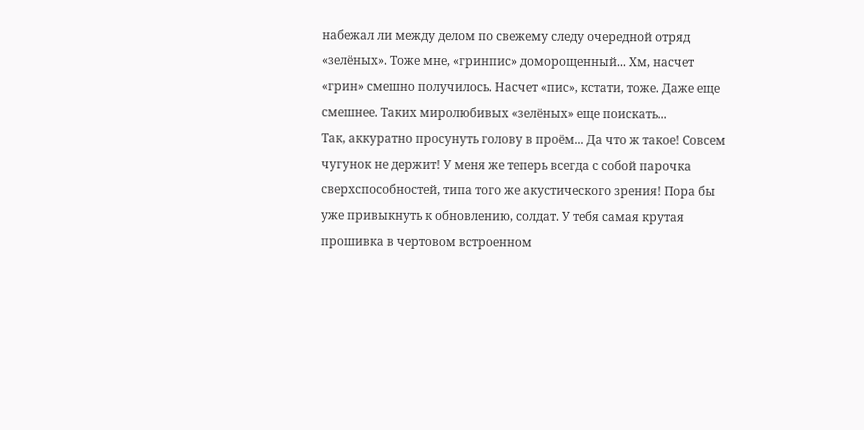набежал ли между делом по свежему следу очередной отряд «зелёных». Тоже мне, «гринпис» доморощенный... Хм, насчет «грин» смешно получилось. Насчет «пис», кстати, тоже. Даже еще смешнее. Таких миролюбивых «зелёных» еще поискать...
Так, аккуратно просунуть голову в проём... Да что ж такое! Совсем чугунок не держит! У меня же теперь всегда с собой парочка сверхспособностей, типа того же акустического зрения! Пора бы уже привыкнуть к обновлению, солдат. У тебя самая крутая прошивка в чертовом встроенном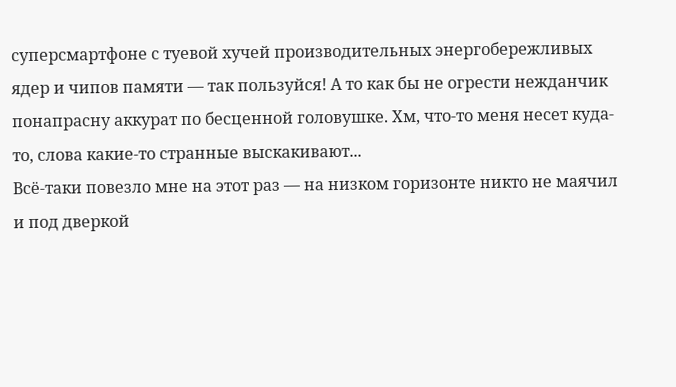суперсмартфоне с туевой хучей производительных энергобережливых ядер и чипов памяти — так пользуйся! А то как бы не огрести нежданчик понапрасну аккурат по бесценной головушке. Хм, что-то меня несет куда-то, слова какие-то странные выскакивают...
Всё-таки повезло мне на этот раз — на низком горизонте никто не маячил и под дверкой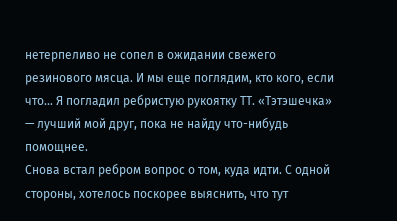нетерпеливо не сопел в ожидании свежего резинового мясца. И мы еще поглядим, кто кого, если что... Я погладил ребристую рукоятку ТТ. «Тэтэшечка» — лучший мой друг, пока не найду что-нибудь помощнее.
Снова встал ребром вопрос о том, куда идти. С одной стороны, хотелось поскорее выяснить, что тут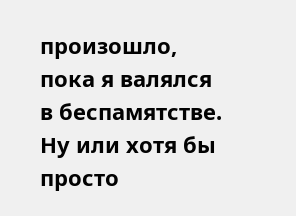произошло, пока я валялся в беспамятстве. Ну или хотя бы просто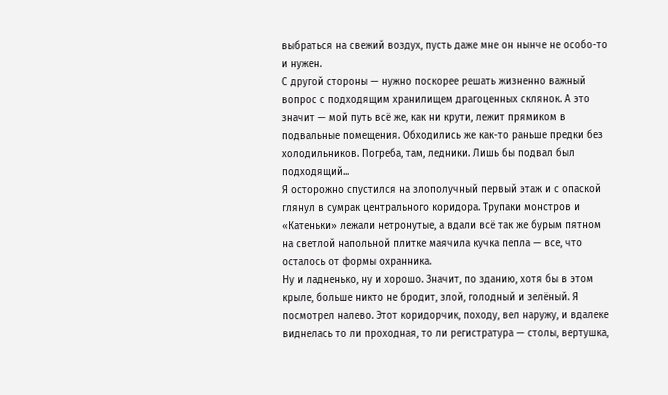выбраться на свежий воздух, пусть даже мне он нынче не особо-то и нужен.
С другой стороны — нужно поскорее решать жизненно важный вопрос с подходящим хранилищем драгоценных склянок. А это значит — мой путь всё же, как ни крути, лежит прямиком в подвальные помещения. Обходились же как-то раньше предки без холодильников. Погреба, там, ледники. Лишь бы подвал был подходящий...
Я осторожно спустился на злополучный первый этаж и с опаской глянул в сумрак центрального коридора. Трупаки монстров и «Катеньки» лежали нетронутые, а вдали всё так же бурым пятном на светлой напольной плитке маячила кучка пепла — все, что осталось от формы охранника.
Ну и ладненько, ну и хорошо. Значит, по зданию, хотя бы в этом крыле, больше никто не бродит, злой, голодный и зелёный. Я посмотрел налево. Этот коридорчик, походу, вел наружу, и вдалеке виднелась то ли проходная, то ли регистратура — столы, вертушка,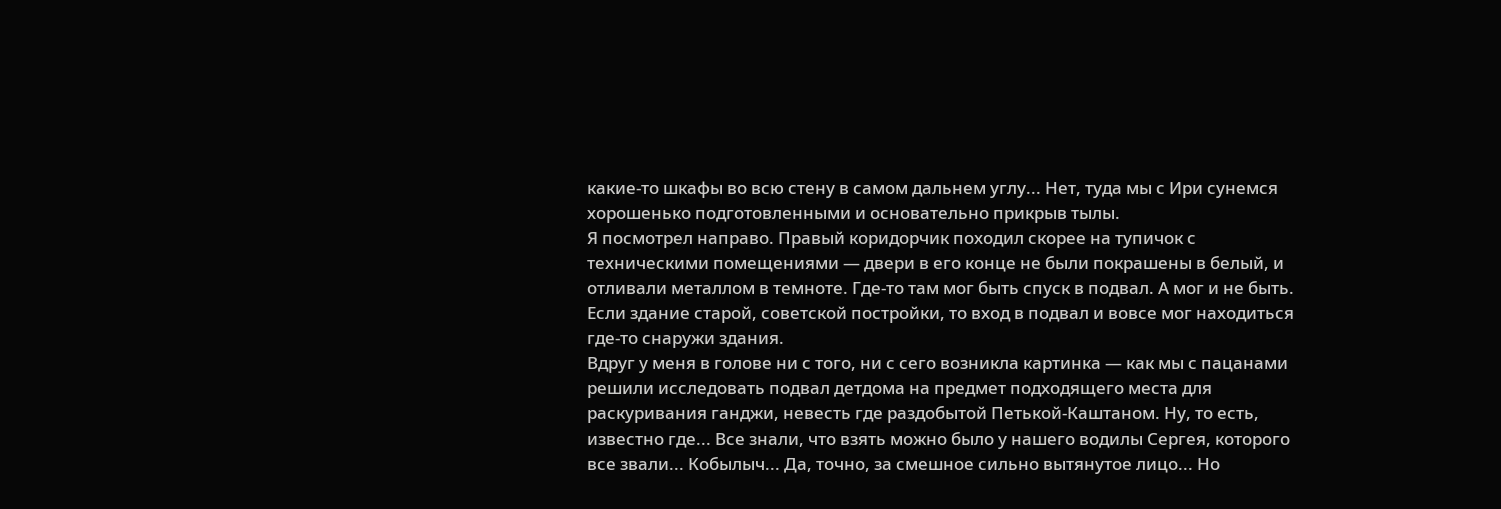какие-то шкафы во всю стену в самом дальнем углу... Нет, туда мы с Ири сунемся хорошенько подготовленными и основательно прикрыв тылы.
Я посмотрел направо. Правый коридорчик походил скорее на тупичок с техническими помещениями — двери в его конце не были покрашены в белый, и отливали металлом в темноте. Где-то там мог быть спуск в подвал. А мог и не быть. Если здание старой, советской постройки, то вход в подвал и вовсе мог находиться где-то снаружи здания.
Вдруг у меня в голове ни с того, ни с сего возникла картинка — как мы с пацанами решили исследовать подвал детдома на предмет подходящего места для раскуривания ганджи, невесть где раздобытой Петькой-Каштаном. Ну, то есть, известно где... Все знали, что взять можно было у нашего водилы Сергея, которого все звали... Кобылыч... Да, точно, за смешное сильно вытянутое лицо... Но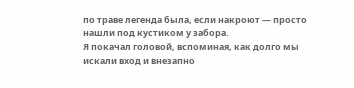по траве легенда была, если накроют — просто нашли под кустиком у забора.
Я покачал головой, вспоминая, как долго мы искали вход и внезапно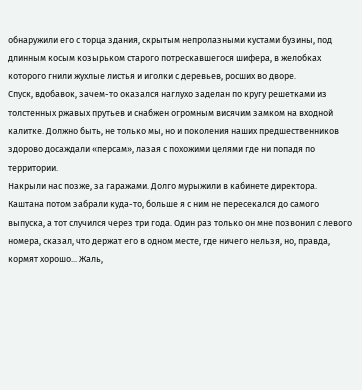обнаружили его с торца здания, скрытым непролазными кустами бузины, под длинным косым козырьком старого потрескавшегося шифера, в желобках которого гнили жухлые листья и иголки с деревьев, росших во дворе.
Спуск, вдобавок, зачем-то оказался наглухо заделан по кругу решетками из толстенных ржавых прутьев и снабжен огромным висячим замком на входной калитке. Должно быть, не только мы, но и поколения наших предшественников здорово досаждали «персам», лазая с похожими целями где ни попадя по территории.
Накрыли нас позже, за гаражами. Долго мурыжили в кабинете директора. Каштана потом забрали куда-то, больше я с ним не пересекался до самого выпуска, а тот случился через три года. Один раз только он мне позвонил с левого номера, сказал, что держат его в одном месте, где ничего нельзя, но, правда, кормят хорошо... Жаль,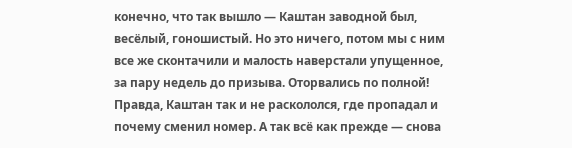конечно, что так вышло — Каштан заводной был, весёлый, гоношистый. Но это ничего, потом мы с ним все же сконтачили и малость наверстали упущенное, за пару недель до призыва. Оторвались по полной!
Правда, Каштан так и не раскололся, где пропадал и почему сменил номер. А так всё как прежде — снова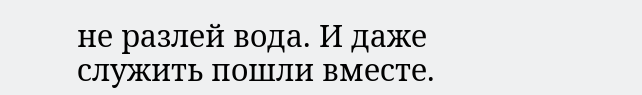не разлей вода. И даже служить пошли вместе.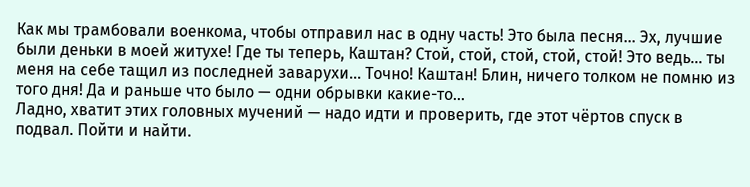Как мы трамбовали военкома, чтобы отправил нас в одну часть! Это была песня... Эх, лучшие были деньки в моей житухе! Где ты теперь, Каштан? Стой, стой, стой, стой, стой! Это ведь... ты меня на себе тащил из последней заварухи... Точно! Каштан! Блин, ничего толком не помню из того дня! Да и раньше что было — одни обрывки какие-то...
Ладно, хватит этих головных мучений — надо идти и проверить, где этот чёртов спуск в подвал. Пойти и найти.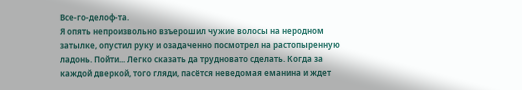Все-го-делоф-та.
Я опять непроизвольно взъерошил чужие волосы на неродном затылке, опустил руку и озадаченно посмотрел на растопыренную ладонь. Пойти... Легко сказать да трудновато сделать. Когда за каждой дверкой, того гляди, пасётся неведомая еманина и ждет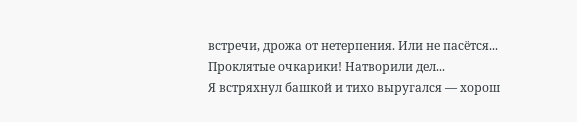встречи, дрожа от нетерпения. Или не пасётся... Проклятые очкарики! Натворили дел...
Я встряхнул башкой и тихо выругался — хорош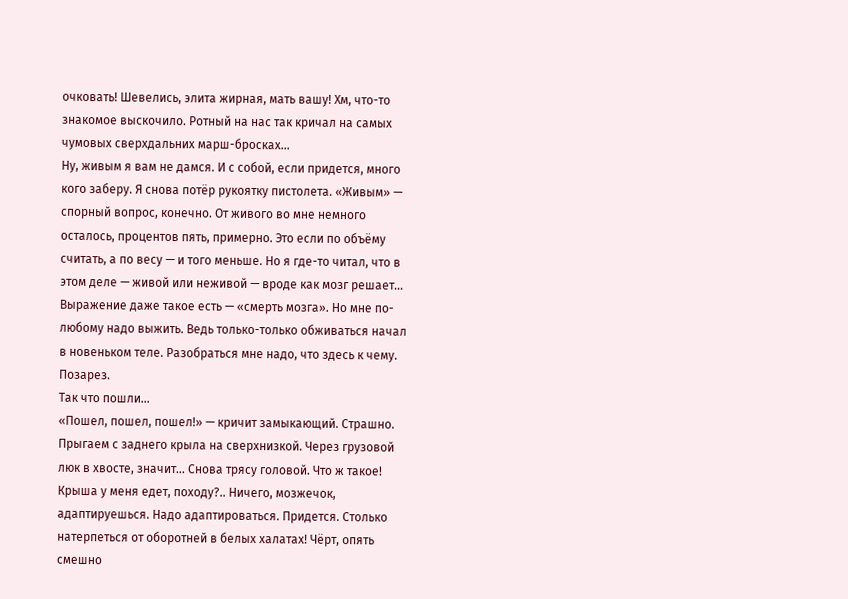очковать! Шевелись, элита жирная, мать вашу! Хм, что-то знакомое выскочило. Ротный на нас так кричал на самых чумовых сверхдальних марш-бросках...
Ну, живым я вам не дамся. И с собой, если придется, много кого заберу. Я снова потёр рукоятку пистолета. «Живым» — спорный вопрос, конечно. От живого во мне немного осталось, процентов пять, примерно. Это если по объёму считать, а по весу — и того меньше. Но я где-то читал, что в этом деле — живой или неживой — вроде как мозг решает... Выражение даже такое есть — «смерть мозга». Но мне по-любому надо выжить. Ведь только-только обживаться начал в новеньком теле. Разобраться мне надо, что здесь к чему. Позарез.
Так что пошли...
«Пошел, пошел, пошел!» — кричит замыкающий. Страшно. Прыгаем с заднего крыла на сверхнизкой. Через грузовой люк в хвосте, значит... Снова трясу головой. Что ж такое! Крыша у меня едет, походу?.. Ничего, мозжечок, адаптируешься. Надо адаптироваться. Придется. Столько натерпеться от оборотней в белых халатах! Чёрт, опять смешно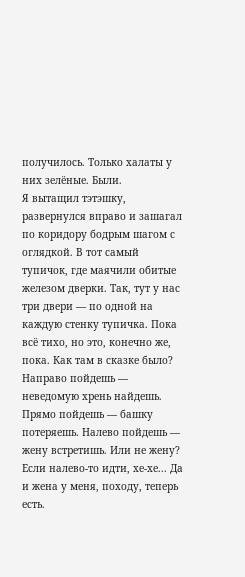получилось. Только халаты у них зелёные. Были.
Я вытащил тэтэшку, развернулся вправо и зашагал по коридору бодрым шагом с оглядкой. В тот самый тупичок, где маячили обитые железом дверки. Так, тут у нас три двери — по одной на каждую стенку тупичка. Пока всё тихо, но это, конечно же, пока. Как там в сказке было? Направо пойдешь — неведомую хрень найдешь. Прямо пойдешь — башку потеряешь. Налево пойдешь — жену встретишь. Или не жену? Если налево-то идти, хе-хе... Да и жена у меня, походу, теперь есть.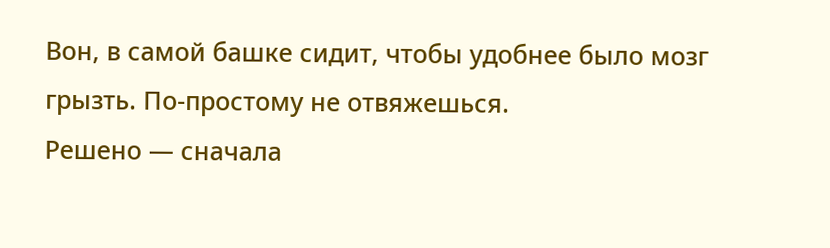Вон, в самой башке сидит, чтобы удобнее было мозг грызть. По-простому не отвяжешься.
Решено — сначала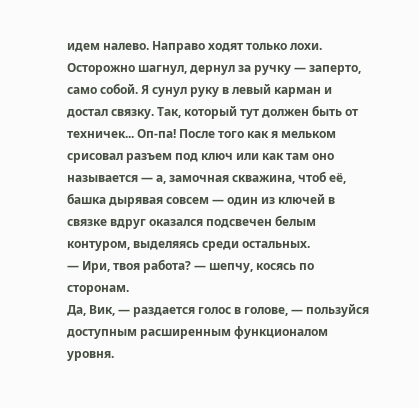идем налево. Направо ходят только лохи. Осторожно шагнул, дернул за ручку — заперто, само собой. Я сунул руку в левый карман и достал связку. Так, который тут должен быть от техничек... Оп-па! После того как я мельком срисовал разъем под ключ или как там оно называется — а, замочная скважина, чтоб её, башка дырявая совсем — один из ключей в связке вдруг оказался подсвечен белым контуром, выделяясь среди остальных.
— Ири, твоя работа? — шепчу, косясь по сторонам.
Да, Вик, — раздается голос в голове, — пользуйся доступным расширенным функционалом уровня.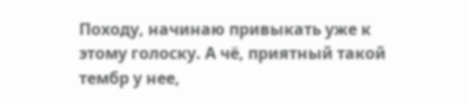Походу, начинаю привыкать уже к этому голоску. А чё, приятный такой тембр у нее,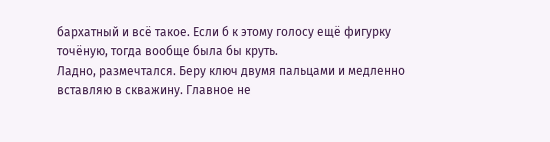бархатный и всё такое. Если б к этому голосу ещё фигурку точёную, тогда вообще была бы круть.
Ладно, размечтался. Беру ключ двумя пальцами и медленно вставляю в скважину. Главное не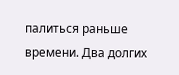палиться раньше времени. Два долгих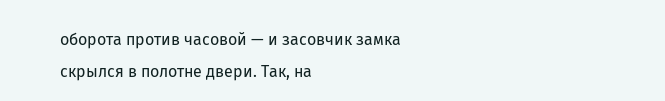оборота против часовой — и засовчик замка скрылся в полотне двери. Так, на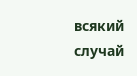всякий случай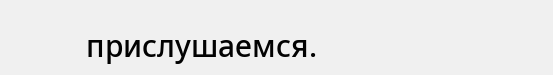прислушаемся.